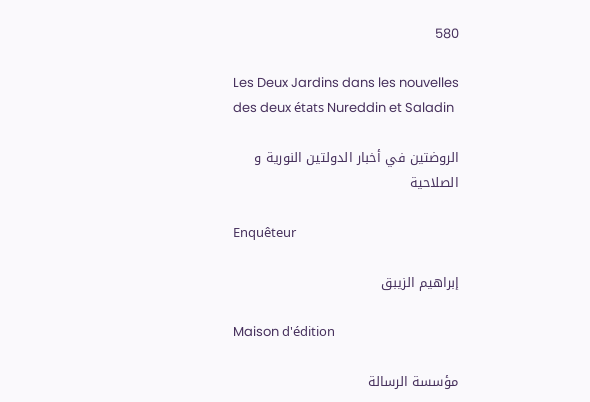580

Les Deux Jardins dans les nouvelles des deux états Nureddin et Saladin

الروضتين في أخبار الدولتين النورية و الصلاحية

Enquêteur

إبراهيم الزيبق

Maison d'édition

مؤسسة الرسالة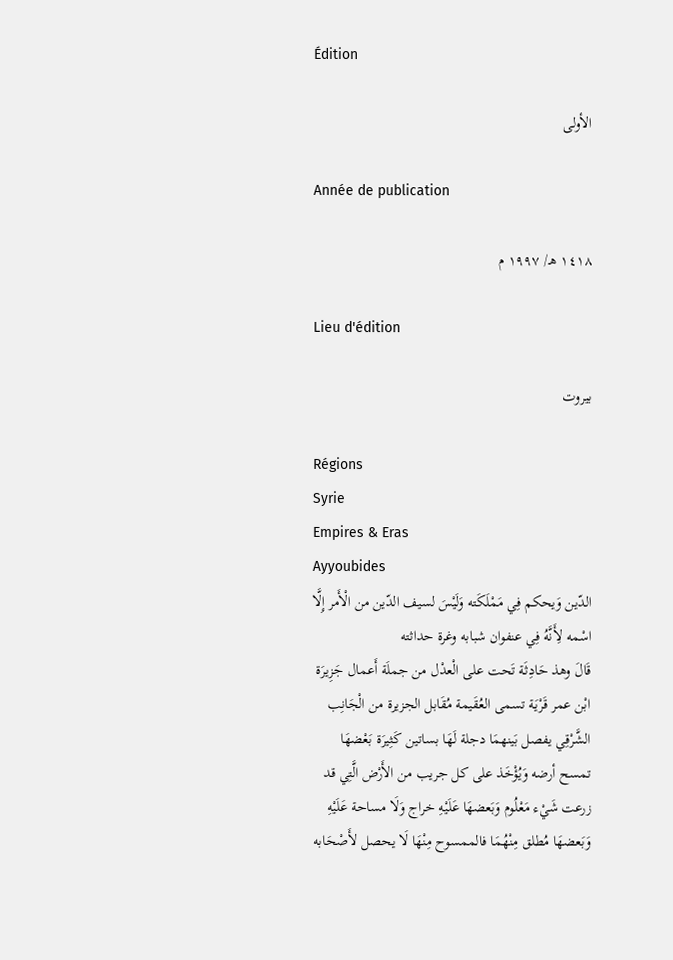Édition

الأولى

Année de publication

١٤١٨ هـ/ ١٩٩٧ م

Lieu d'édition

بيروت

Régions
Syrie
Empires & Eras
Ayyoubides
الدّين وَيحكم فِي مَمْلَكَته وَلَيْسَ لسيف الدّين من الْأَمر إِلَّا اسْمه لِأَنَّهُ فِي عنفوان شبابه وغرة حداثته
قَالَ وهذ حَادِثَة تَحت على الْعدْل من جملَة أَعمال جَزِيرَة ابْن عمر قَرْيَة تسمى العُقَيمة مُقَابل الجزيرة من الْجَانِب الشَّرْقِي يفصل بَينهمَا دجلة لَهَا بساتين كَثِيرَة بَعْضهَا تمسح أرضه وَيُؤْخَذ على كل جريب من الأَرْض الَّتِي قد زرعت شَيْء مَعْلُوم وَبَعضهَا عَلَيْهِ خراج وَلَا مساحة عَلَيْهِ وَبَعضهَا مُطلق مِنْهُمَا فالممسوح مِنْهَا لَا يحصل لأَصْحَابه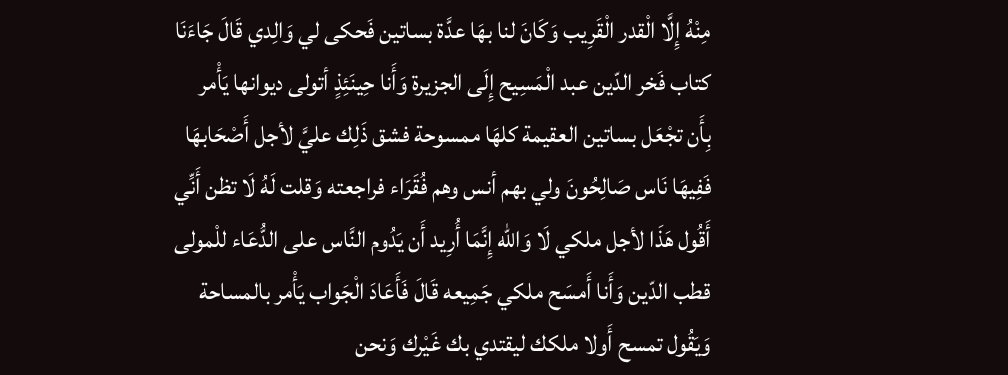مِنْهُ إِلَّا الْقدر الْقَرِيب وَكَانَ لنا بهَا عدَّة بساتين فَحكى لي وَالِدي قَالَ جَاءَنَا كتاب فَخر الدّين عبد الْمَسِيح إِلَى الجزيرة وَأَنا حِينَئِذٍ أتولى ديوانها يَأْمر بِأَن تجْعَل بساتين العقيمة كلهَا ممسوحة فشق ذَلِك عليَّ لأجل أَصْحَابهَا فَفِيهَا نَاس صَالِحُونَ ولي بهم أنس وهم فُقَرَاء فراجعته وَقلت لَهُ لَا تظن أَنِّي أَقُول هَذَا لأجل ملكي لَا وَالله إِنَّمَا أُرِيد أَن يَدُوم النَّاس على الدُّعَاء للْمولى قطب الدّين وَأَنا أَمسَح ملكي جَمِيعه قَالَ فَأَعَادَ الْجَواب يَأْمر بالمساحة وَيَقُول تمسح أَولا ملكك ليقتدي بك غَيْرك وَنحن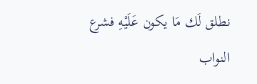نطلق لَك مَا يكون عَلَيْهِ فشرع النواب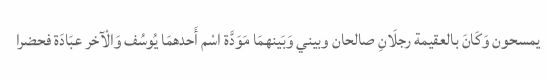يمسحون وَكَانَ بالعقيمة رجلَانِ صالحان وبيني وَبَينهمَا مَوَدَّة اسْم أَحدهمَا يُوسُف وَالْآخر عبَادَة فحضرا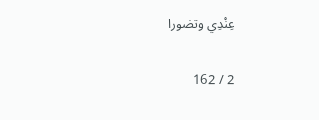عِنْدِي وتضورا

2 / 162